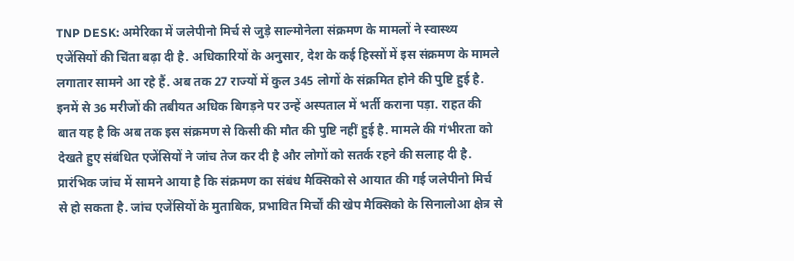TNP DESK: अमेरिका में जलेपीनो मिर्च से जुड़े साल्मोनेला संक्रमण के मामलों ने स्वास्थ्य एजेंसियों की चिंता बढ़ा दी है. अधिकारियों के अनुसार, देश के कई हिस्सों में इस संक्रमण के मामले लगातार सामने आ रहे हैं. अब तक 27 राज्यों में कुल 345 लोगों के संक्रमित होने की पुष्टि हुई है. इनमें से 36 मरीजों की तबीयत अधिक बिगड़ने पर उन्हें अस्पताल में भर्ती कराना पड़ा. राहत की बात यह है कि अब तक इस संक्रमण से किसी की मौत की पुष्टि नहीं हुई है. मामले की गंभीरता को देखते हुए संबंधित एजेंसियों ने जांच तेज कर दी है और लोगों को सतर्क रहने की सलाह दी है.
प्रारंभिक जांच में सामने आया है कि संक्रमण का संबंध मैक्सिको से आयात की गई जलेपीनो मिर्च से हो सकता है. जांच एजेंसियों के मुताबिक, प्रभावित मिर्चों की खेप मैक्सिको के सिनालोआ क्षेत्र से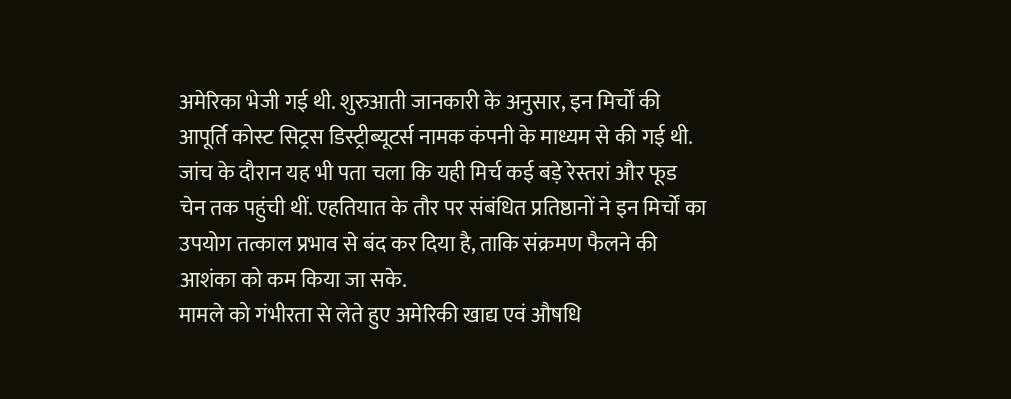अमेरिका भेजी गई थी. शुरुआती जानकारी के अनुसार, इन मिर्चों की आपूर्ति कोस्ट सिट्रस डिस्ट्रीब्यूटर्स नामक कंपनी के माध्यम से की गई थी. जांच के दौरान यह भी पता चला कि यही मिर्च कई बड़े रेस्तरां और फूड चेन तक पहुंची थीं. एहतियात के तौर पर संबंधित प्रतिष्ठानों ने इन मिर्चों का उपयोग तत्काल प्रभाव से बंद कर दिया है, ताकि संक्रमण फैलने की आशंका को कम किया जा सके.
मामले को गंभीरता से लेते हुए अमेरिकी खाद्य एवं औषधि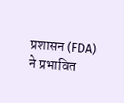प्रशासन (FDA) ने प्रभावित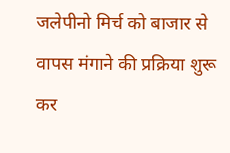जलेपीनो मिर्च को बाजार से वापस मंगाने की प्रक्रिया शुरू कर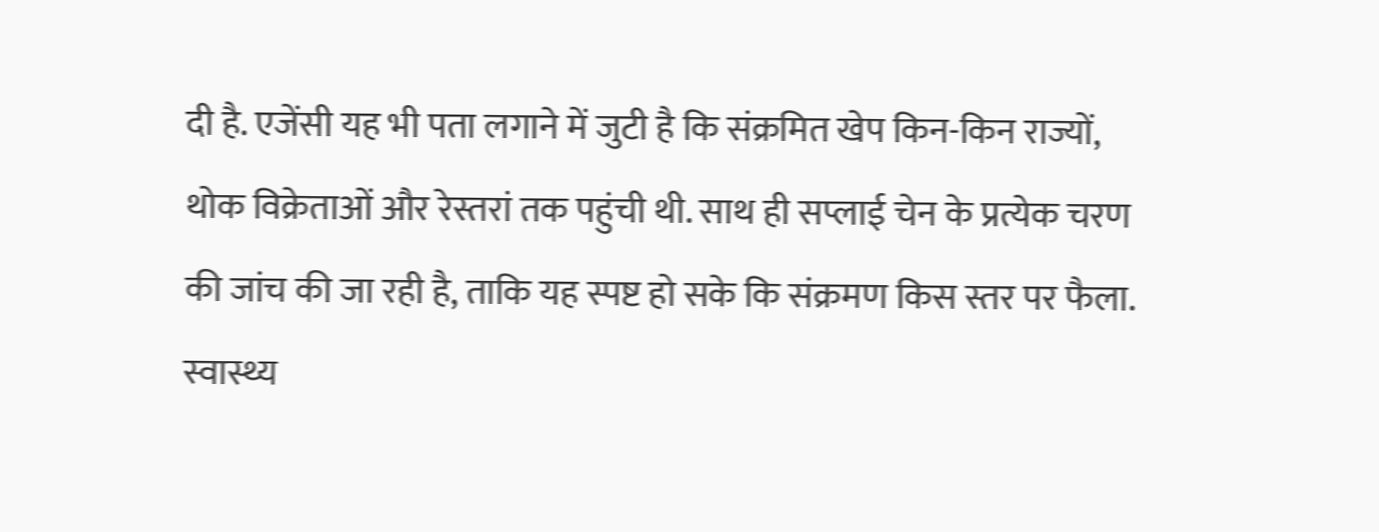दी है. एजेंसी यह भी पता लगाने में जुटी है कि संक्रमित खेप किन-किन राज्यों, थोक विक्रेताओं और रेस्तरां तक पहुंची थी. साथ ही सप्लाई चेन के प्रत्येक चरण की जांच की जा रही है, ताकि यह स्पष्ट हो सके कि संक्रमण किस स्तर पर फैला. स्वास्थ्य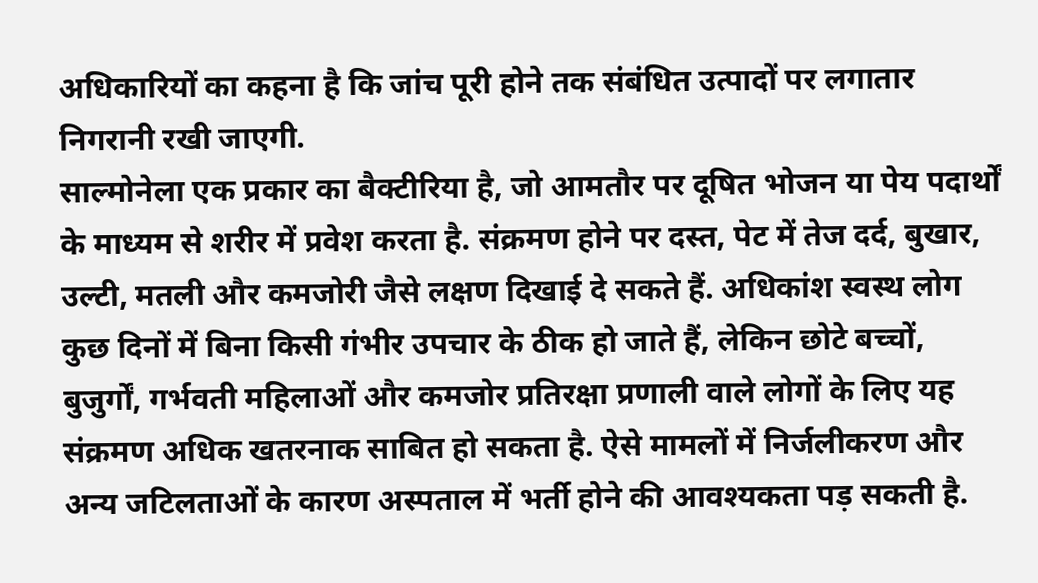अधिकारियों का कहना है कि जांच पूरी होने तक संबंधित उत्पादों पर लगातार निगरानी रखी जाएगी.
साल्मोनेला एक प्रकार का बैक्टीरिया है, जो आमतौर पर दूषित भोजन या पेय पदार्थों के माध्यम से शरीर में प्रवेश करता है. संक्रमण होने पर दस्त, पेट में तेज दर्द, बुखार, उल्टी, मतली और कमजोरी जैसे लक्षण दिखाई दे सकते हैं. अधिकांश स्वस्थ लोग कुछ दिनों में बिना किसी गंभीर उपचार के ठीक हो जाते हैं, लेकिन छोटे बच्चों, बुजुर्गों, गर्भवती महिलाओं और कमजोर प्रतिरक्षा प्रणाली वाले लोगों के लिए यह संक्रमण अधिक खतरनाक साबित हो सकता है. ऐसे मामलों में निर्जलीकरण और अन्य जटिलताओं के कारण अस्पताल में भर्ती होने की आवश्यकता पड़ सकती है.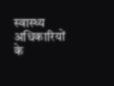स्वास्थ्य अधिकारियों के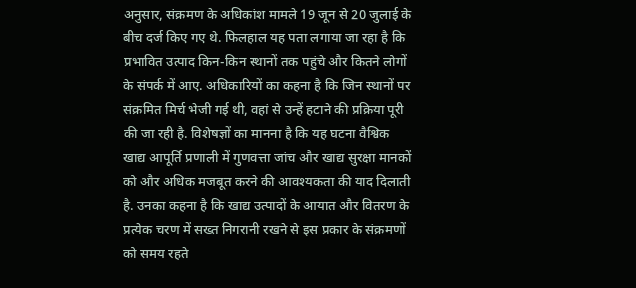अनुसार, संक्रमण के अधिकांश मामले 19 जून से 20 जुलाई के बीच दर्ज किए गए थे. फिलहाल यह पता लगाया जा रहा है कि प्रभावित उत्पाद किन-किन स्थानों तक पहुंचे और कितने लोगों के संपर्क में आए. अधिकारियों का कहना है कि जिन स्थानों पर संक्रमित मिर्च भेजी गई थी, वहां से उन्हें हटाने की प्रक्रिया पूरी की जा रही है. विशेषज्ञों का मानना है कि यह घटना वैश्विक खाद्य आपूर्ति प्रणाली में गुणवत्ता जांच और खाद्य सुरक्षा मानकों को और अधिक मजबूत करने की आवश्यकता की याद दिलाती है. उनका कहना है कि खाद्य उत्पादों के आयात और वितरण के प्रत्येक चरण में सख्त निगरानी रखने से इस प्रकार के संक्रमणों को समय रहते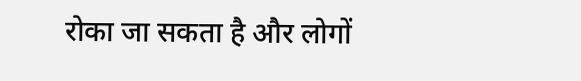रोका जा सकता है और लोगों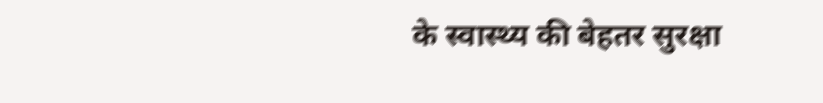के स्वास्थ्य की बेहतर सुरक्षा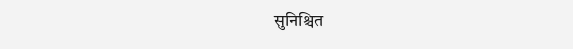सुनिश्चित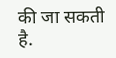की जा सकती है.